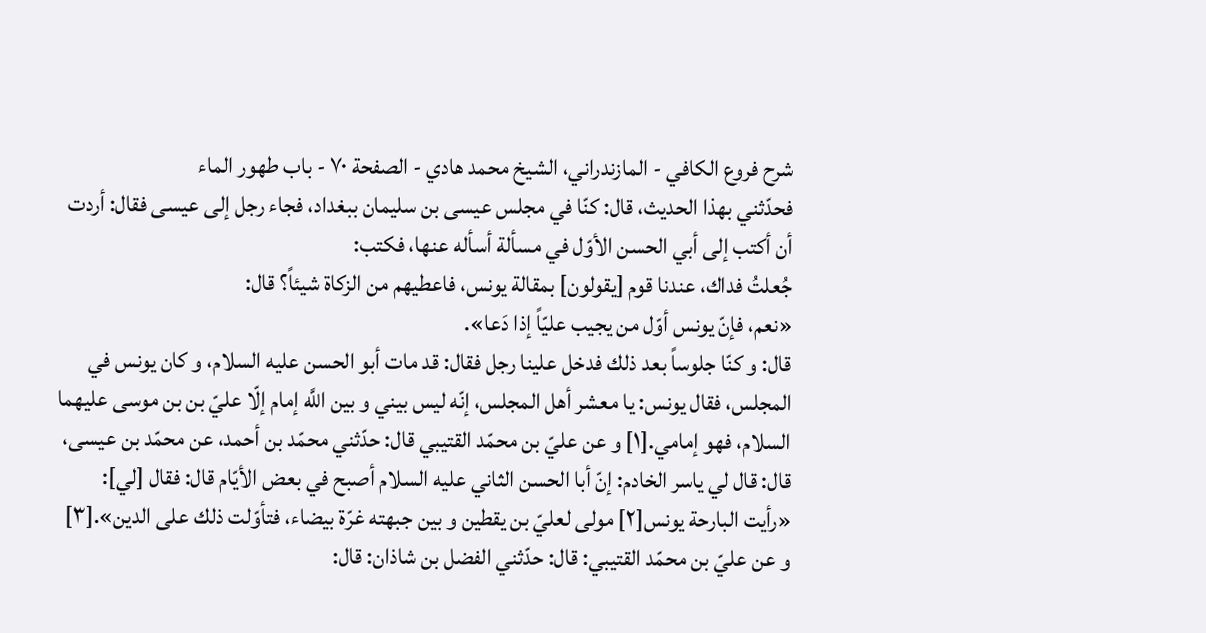شرح فروع الكافي - المازندراني، الشيخ محمد هادي - الصفحة ٧٠ - باب طهور الماء
فحدّثني بهذا الحديث، قال: كنّا في مجلس عيسى بن سليمان ببغداد، فجاء رجل إلى عيسى فقال: أردت أن أكتب إلى أبي الحسن الأوّل في مسألة أسأله عنها، فكتب:
جُعلتُ فداك، عندنا قوم [يقولون] بمقالة يونس، فاعطيهم من الزكاة شيئاً؟ قال:
«نعم، فإنّ يونس أوّل من يجيب عليّاً إذا دَعا».
قال: و كنّا جلوساً بعد ذلك فدخل علينا رجل فقال: قد مات أبو الحسن عليه السلام، و كان يونس في المجلس، فقال يونس: يا معشر أهل المجلس، إنّه ليس بيني و بين اللَّه إمام إلّا عليّ بن بن موسى عليهما السلام، فهو إمامي.[١] و عن عليّ بن محمّد القتيبي قال: حدّثني محمّد بن أحمد، عن محمّد بن عيسى، قال: قال لي ياسر الخادم: إنّ أبا الحسن الثاني عليه السلام أصبح في بعض الأيّام قال: فقال [لي]: «رأيت البارحة يونس[٢] مولى لعليّ بن يقطين و بين جبهته غرّة بيضاء، فتأوّلت ذلك على الدين».[٣] و عن عليّ بن محمّد القتيبي: قال: حدّثني الفضل بن شاذان: قال: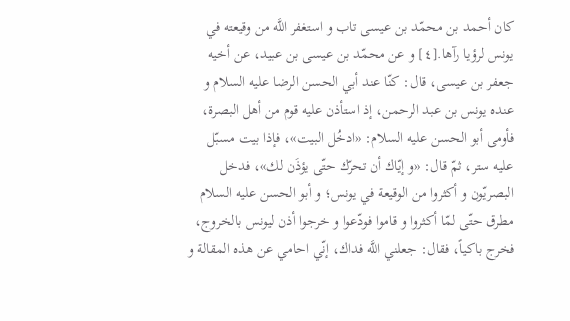كان أحمد بن محمّد بن عيسى تاب و استغفر اللَّه من وقيعته في يونس لرؤيا رآها.[٤] و عن محمّد بن عيسى بن عبيد، عن أخيه جعفر بن عيسى، قال: كنّا عند أبي الحسن الرضا عليه السلام و عنده يونس بن عبد الرحمن، إذ استأذن عليه قوم من أهل البصرة، فأومى أبو الحسن عليه السلام: «ادخُل البيت»، فإذا بيت مسبّل عليه ستر، ثمّ قال: «و إيّاك أن تحرّك حتّى يؤذَن لك»، فدخل البصريّون و أكثروا من الوقيعة في يونس؛ و أبو الحسن عليه السلام مطرق حتّى لمّا أكثروا و قاموا فودّعوا و خرجوا أذن ليونس بالخروج، فخرج باكياً، فقال: جعلني اللَّه فداك، إنّي احامي عن هذه المقالة و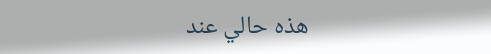هذه حالي عند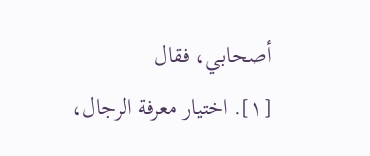أصحابي، فقال
[١]. اختيار معرفة الرجال،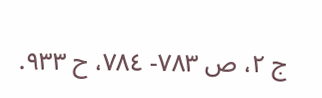ج ٢، ص ٧٨٣- ٧٨٤، ح ٩٣٣.